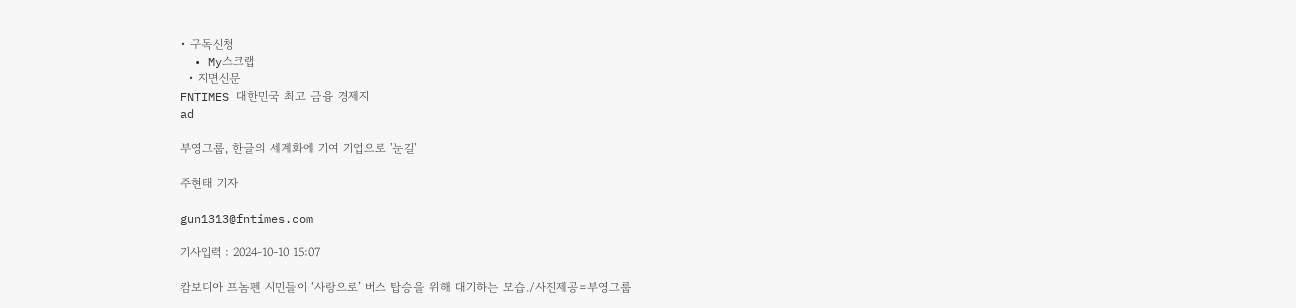• 구독신청
  • My스크랩
  • 지면신문
FNTIMES 대한민국 최고 금융 경제지
ad

부영그룹, 한글의 세계화에 기여 기업으로 '눈길'

주현태 기자

gun1313@fntimes.com

기사입력 : 2024-10-10 15:07

캄보디아 프놈펜 시민들이 ‘사랑으로’ 버스 탑승을 위해 대기하는 모습./사진제공=부영그룹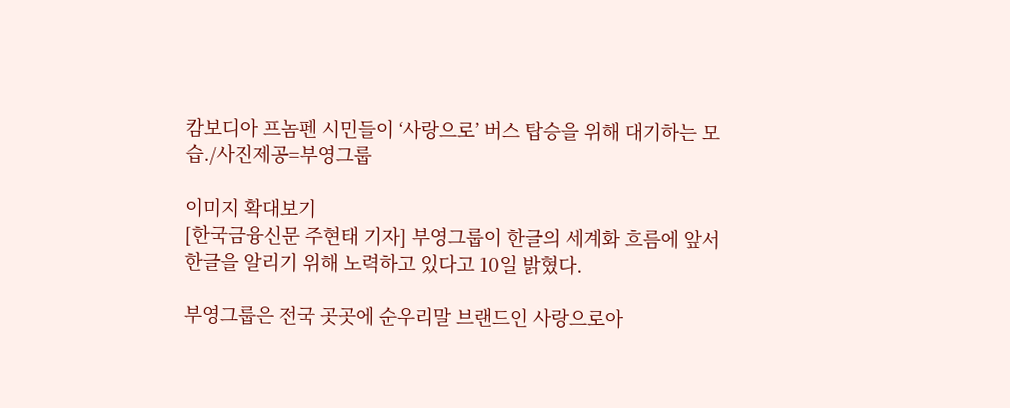캄보디아 프놈펜 시민들이 ‘사랑으로’ 버스 탑승을 위해 대기하는 모습./사진제공=부영그룹

이미지 확대보기
[한국금융신문 주현태 기자] 부영그룹이 한글의 세계화 흐름에 앞서 한글을 알리기 위해 노력하고 있다고 10일 밝혔다.

부영그룹은 전국 곳곳에 순우리말 브랜드인 사랑으로아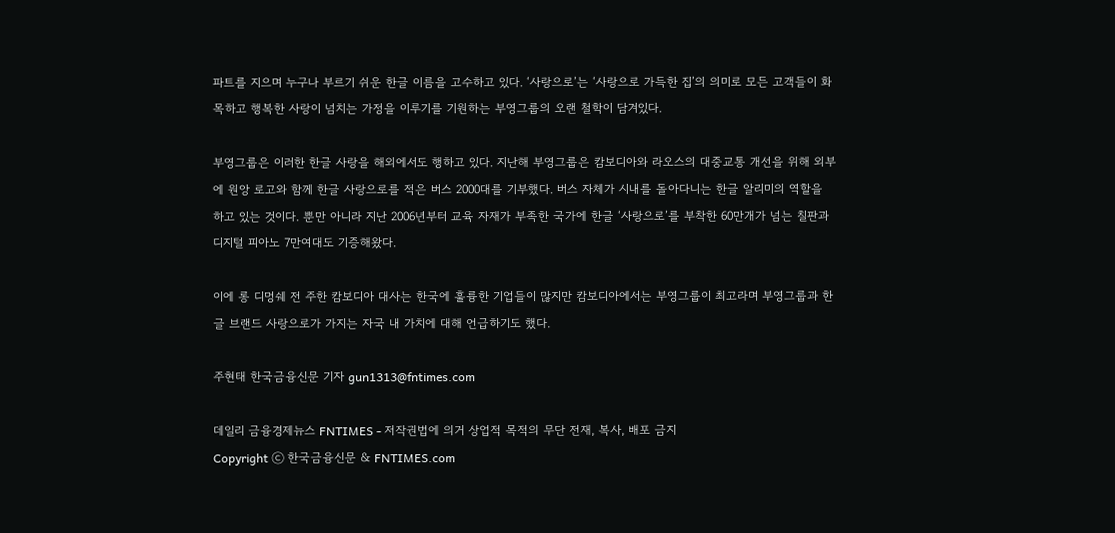파트를 지으며 누구나 부르기 쉬운 한글 이름을 고수하고 있다. ‘사랑으로’는 ‘사랑으로 가득한 집’의 의미로 모든 고객들이 화목하고 행복한 사랑이 넘치는 가정을 이루기를 기원하는 부영그룹의 오랜 철학이 담겨있다.

부영그룹은 이러한 한글 사랑을 해외에서도 행하고 있다. 지난해 부영그룹은 캄보디아와 라오스의 대중교통 개선을 위해 외부에 원앙 로고와 함께 한글 사랑으로를 적은 버스 2000대를 기부했다. 버스 자체가 시내를 돌아다니는 한글 알리미의 역할을 하고 있는 것이다. 뿐만 아니라 지난 2006년부터 교육 자재가 부족한 국가에 한글 ‘사랑으로’를 부착한 60만개가 넘는 칠판과 디지털 피아노 7만여대도 기증해왔다.

이에 롱 디멍쉐 전 주한 캄보디아 대사는 한국에 훌륭한 기업들이 많지만 캄보디아에서는 부영그룹이 최고라며 부영그룹과 한글 브랜드 사랑으로가 가지는 자국 내 가치에 대해 언급하기도 했다.

주현태 한국금융신문 기자 gun1313@fntimes.com

데일리 금융경제뉴스 FNTIMES - 저작권법에 의거 상업적 목적의 무단 전재, 복사, 배포 금지
Copyright ⓒ 한국금융신문 & FNTIMES.com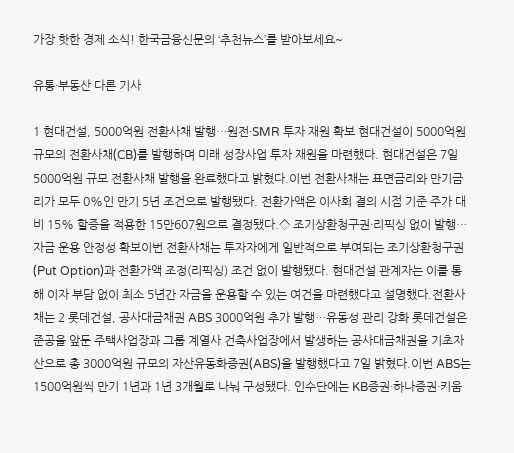가장 핫한 경제 소식! 한국금융신문의 ‘추천뉴스’를 받아보세요~

유통·부동산 다른 기사

1 현대건설, 5000억원 전환사채 발행…원전·SMR 투자 재원 확보 현대건설이 5000억원 규모의 전환사채(CB)를 발행하며 미래 성장사업 투자 재원을 마련했다. 현대건설은 7일 5000억원 규모 전환사채 발행을 완료했다고 밝혔다.이번 전환사채는 표면금리와 만기금리가 모두 0%인 만기 5년 조건으로 발행됐다. 전환가액은 이사회 결의 시점 기준 주가 대비 15% 할증을 적용한 15만607원으로 결정됐다.◇ 조기상환청구권·리픽싱 없이 발행…자금 운용 안정성 확보이번 전환사채는 투자자에게 일반적으로 부여되는 조기상환청구권(Put Option)과 전환가액 조정(리픽싱) 조건 없이 발행됐다. 현대건설 관계자는 이를 통해 이자 부담 없이 최소 5년간 자금을 운용할 수 있는 여건을 마련했다고 설명했다.전환사채는 2 롯데건설, 공사대금채권 ABS 3000억원 추가 발행…유동성 관리 강화 롯데건설은 준공을 앞둔 주택사업장과 그룹 계열사 건축사업장에서 발생하는 공사대금채권을 기초자산으로 총 3000억원 규모의 자산유동화증권(ABS)을 발행했다고 7일 밝혔다.이번 ABS는 1500억원씩 만기 1년과 1년 3개월로 나눠 구성됐다. 인수단에는 KB증권·하나증권·키움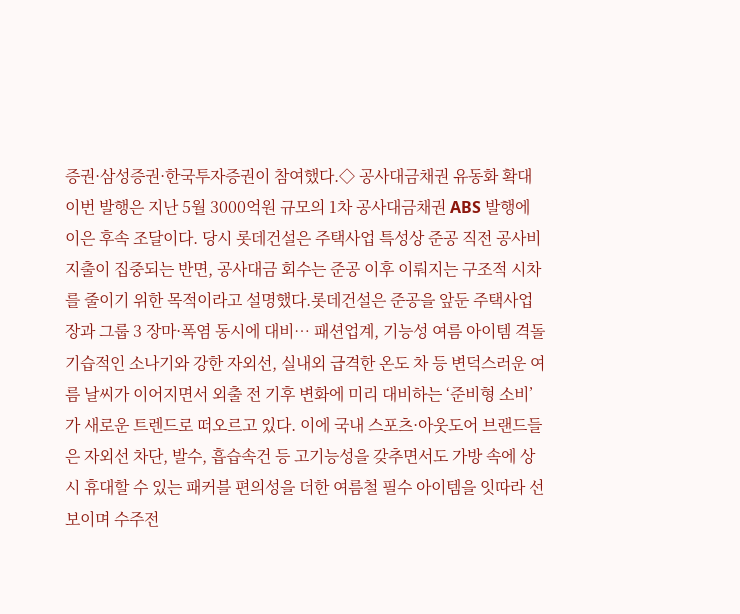증권·삼성증권·한국투자증권이 참여했다.◇ 공사대금채권 유동화 확대이번 발행은 지난 5월 3000억원 규모의 1차 공사대금채권 ABS 발행에 이은 후속 조달이다. 당시 롯데건설은 주택사업 특성상 준공 직전 공사비 지출이 집중되는 반면, 공사대금 회수는 준공 이후 이뤄지는 구조적 시차를 줄이기 위한 목적이라고 설명했다.롯데건설은 준공을 앞둔 주택사업장과 그룹 3 장마·폭염 동시에 대비… 패션업계, 기능성 여름 아이템 격돌 기습적인 소나기와 강한 자외선, 실내외 급격한 온도 차 등 변덕스러운 여름 날씨가 이어지면서 외출 전 기후 변화에 미리 대비하는 ‘준비형 소비’가 새로운 트렌드로 떠오르고 있다. 이에 국내 스포츠·아웃도어 브랜드들은 자외선 차단, 발수, 흡습속건 등 고기능성을 갖추면서도 가방 속에 상시 휴대할 수 있는 패커블 편의성을 더한 여름철 필수 아이템을 잇따라 선보이며 수주전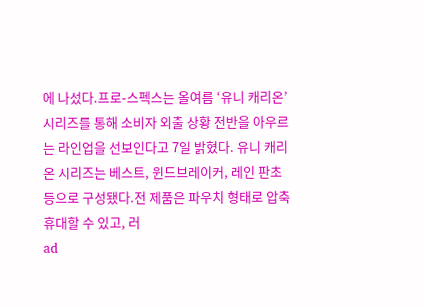에 나섰다.프로-스펙스는 올여름 ‘유니 캐리온’ 시리즈를 통해 소비자 외출 상황 전반을 아우르는 라인업을 선보인다고 7일 밝혔다. 유니 캐리온 시리즈는 베스트, 윈드브레이커, 레인 판초 등으로 구성됐다.전 제품은 파우치 형태로 압축 휴대할 수 있고, 러
ad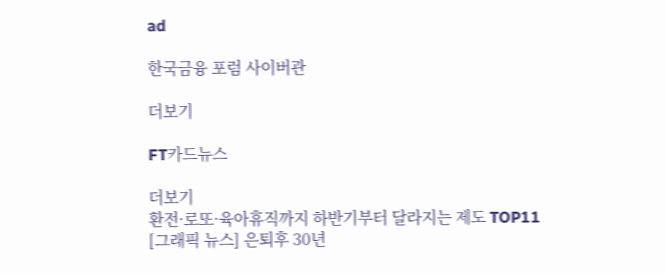ad

한국금융 포럼 사이버관

더보기

FT카드뉴스

더보기
환전·로또·육아휴직까지 하반기부터 달라지는 제도 TOP11
[그래픽 뉴스] 은퇴후 30년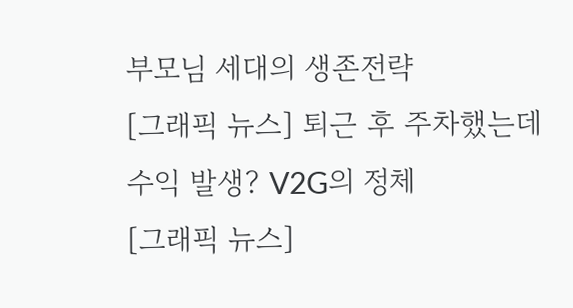부모님 세대의 생존전략
[그래픽 뉴스] 퇴근 후 주차했는데 수익 발생? V2G의 정체
[그래픽 뉴스]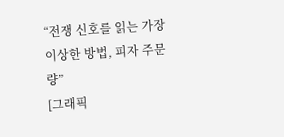“전쟁 신호를 읽는 가장 이상한 방법, 피자 주문량”
[그래픽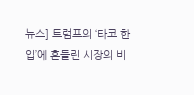뉴스] 트럼프의 ‘타코 한 입’에 흔들린 시장의 비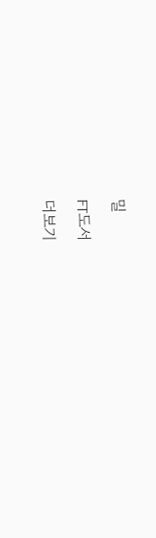밀

FT도서

더보기